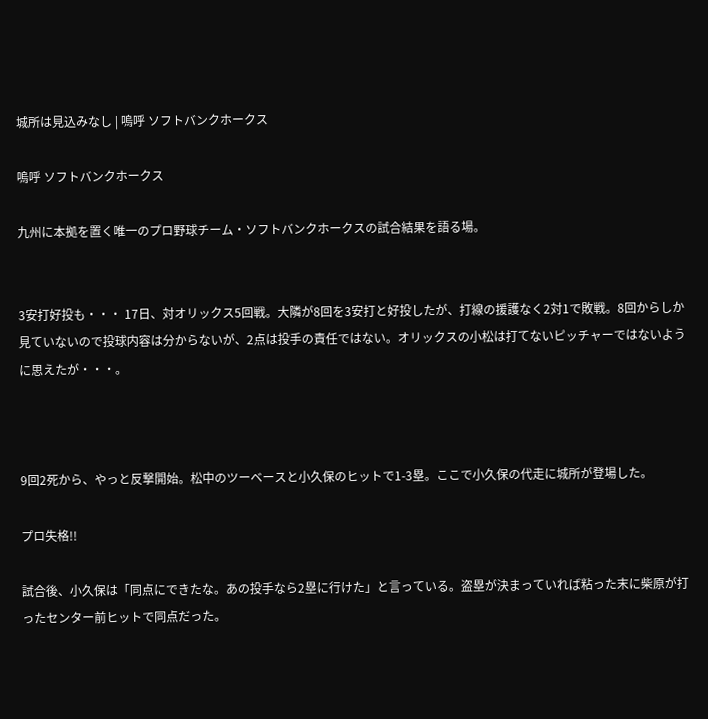城所は見込みなし | 嗚呼 ソフトバンクホークス

嗚呼 ソフトバンクホークス

九州に本拠を置く唯一のプロ野球チーム・ソフトバンクホークスの試合結果を語る場。


3安打好投も・・・ 17日、対オリックス5回戦。大隣が8回を3安打と好投したが、打線の援護なく2対1で敗戦。8回からしか見ていないので投球内容は分からないが、2点は投手の責任ではない。オリックスの小松は打てないピッチャーではないように思えたが・・・。



9回2死から、やっと反撃開始。松中のツーベースと小久保のヒットで1-3塁。ここで小久保の代走に城所が登場した。

プロ失格!!

試合後、小久保は「同点にできたな。あの投手なら2塁に行けた」と言っている。盗塁が決まっていれば粘った末に柴原が打ったセンター前ヒットで同点だった。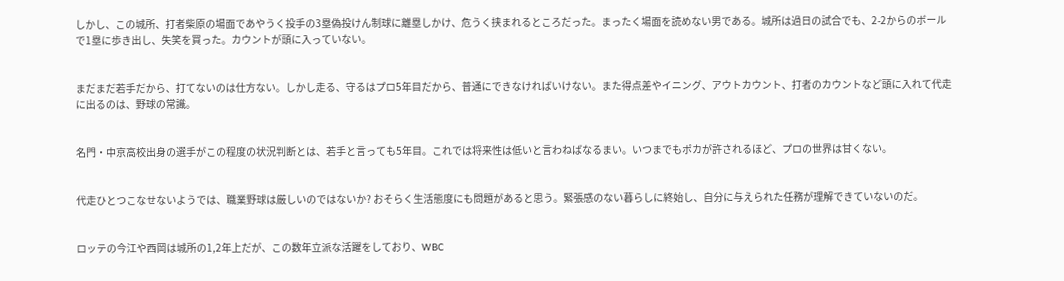しかし、この城所、打者柴原の場面であやうく投手の3塁偽投けん制球に離塁しかけ、危うく挟まれるところだった。まったく場面を読めない男である。城所は過日の試合でも、2-2からのボールで1塁に歩き出し、失笑を買った。カウントが頭に入っていない。


まだまだ若手だから、打てないのは仕方ない。しかし走る、守るはプロ5年目だから、普通にできなければいけない。また得点差やイニング、アウトカウント、打者のカウントなど頭に入れて代走に出るのは、野球の常識。


名門・中京高校出身の選手がこの程度の状況判断とは、若手と言っても5年目。これでは将来性は低いと言わねばなるまい。いつまでもポカが許されるほど、プロの世界は甘くない。


代走ひとつこなせないようでは、職業野球は厳しいのではないか? おそらく生活態度にも問題があると思う。緊張感のない暮らしに終始し、自分に与えられた任務が理解できていないのだ。


ロッテの今江や西岡は城所の1,2年上だが、この数年立派な活躍をしており、WBC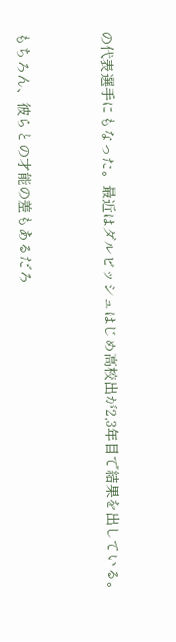の代表選手にもなった。最近はダルビッシュはじめ高校出が2,3年目で結果を出している。


もちろん、彼らとの才能の差もあるだろ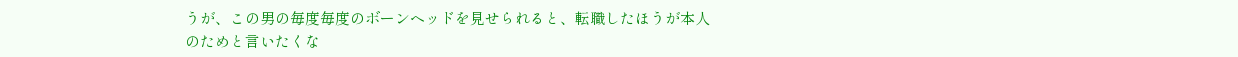うが、この男の毎度毎度のボーンヘッドを見せられると、転職したほうが本人のためと言いたくな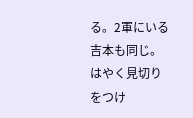る。2軍にいる吉本も同じ。はやく見切りをつけ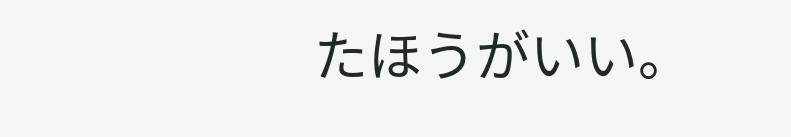たほうがいい。